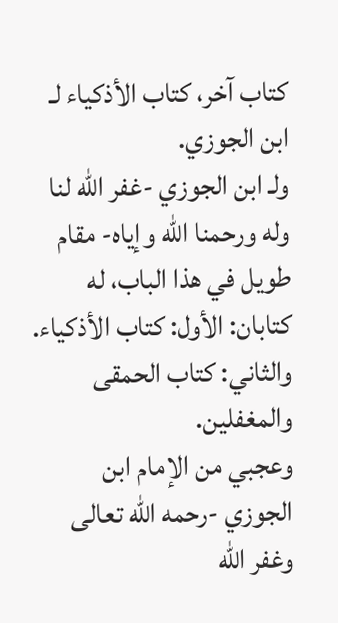كتاب آخر، كتاب الأذكياء لـ ابن الجوزي.
ولـ ابن الجوزي -غفر الله لنا وله ورحمنا الله وإياه- مقام طويل في هذا الباب، له كتابان: الأول: كتاب الأذكياء.
والثاني: كتاب الحمقى والمغفلين.
وعجبي من الإمام ابن الجوزي -رحمه الله تعالى وغفر الله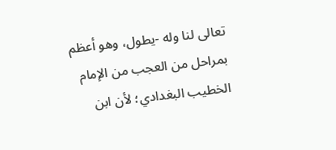تعالى لنا وله -يطول، وهو أعظم بمراحل من العجب من الإمام الخطيب البغدادي؛ لأن ابن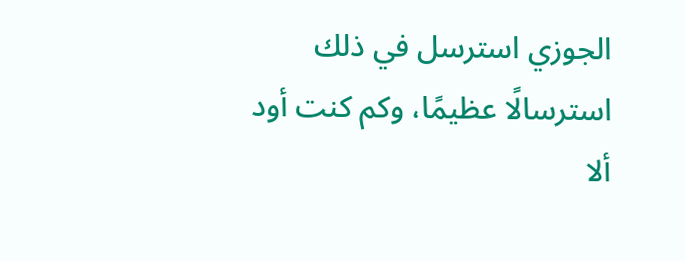الجوزي استرسل في ذلك استرسالًا عظيمًا، وكم كنت أود ألا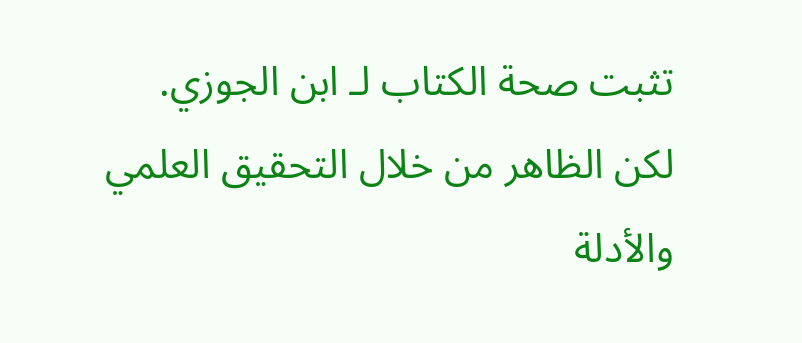تثبت صحة الكتاب لـ ابن الجوزي.
لكن الظاهر من خلال التحقيق العلمي والأدلة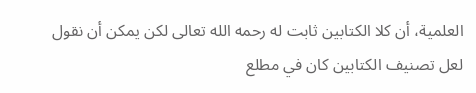العلمية، أن كلا الكتابين ثابت له رحمه الله تعالى لكن يمكن أن نقول لعل تصنيف الكتابين كان في مطلع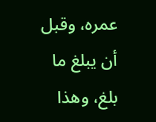عمره، وقبل أن يبلغ ما بلغ، وهذا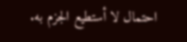احتمال لا أستطيع الجزم به.